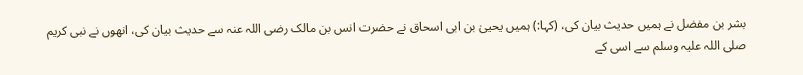بشر بن مفضل نے ہمیں حدیث بیان کی، (کہا:) ہمیں یحییٰ بن ابی اسحاق نے حضرت انس بن مالک رضی اللہ عنہ سے حدیث بیان کی، انھوں نے نبی کریم صلی اللہ علیہ وسلم سے اسی کے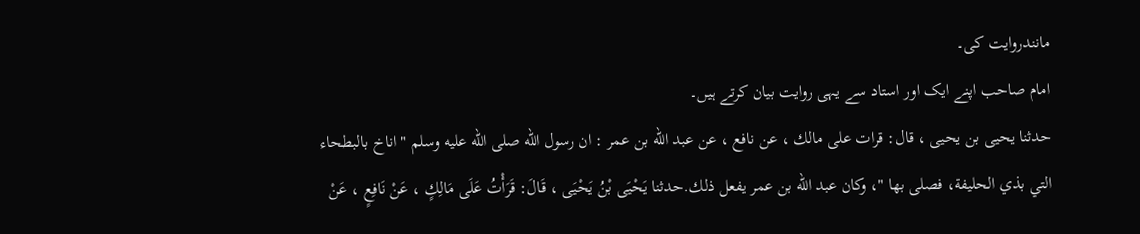مانندروایت کی۔
امام صاحب اپنے ایک اور استاد سے یہی روایت بیان کرتے ہیں۔
حدثنا يحيى بن يحيى ، قال: قرات على مالك ، عن نافع ، عن عبد الله بن عمر : ان رسول الله صلى الله عليه وسلم " اناخ بالبطحاء التي بذي الحليفة، فصلى بها "، وكان عبد الله بن عمر يفعل ذلك.حدثنا يَحْيَى بْنُ يَحْيَى ، قَالَ: قَرَأْتُ عَلَى مَالِكٍ ، عَنْ نَافِعٍ ، عَنْ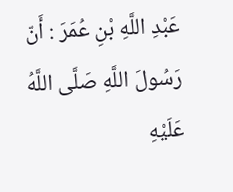عَبْدِ اللَّهِ بْنِ عُمَرَ : أَنّ رَسُولَ اللَّهِ صَلَّى اللَّهُ عَلَيْهِ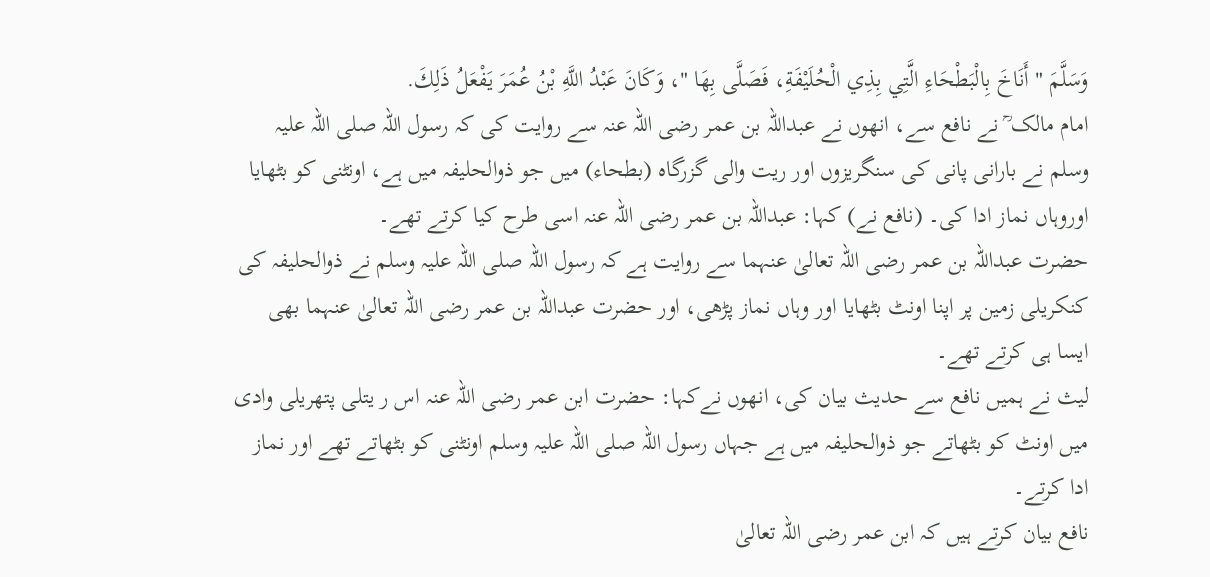وَسَلَّمَ " أَنَاخَ بِالْبَطْحَاءِ الَّتِي بِذِي الْحُلَيْفَةِ، فَصَلَّى بِهَا "، وَكَانَ عَبْدُ اللَّهِ بْنُ عُمَرَ يَفْعَلُ ذَلِكَ.
امام مالک ؒ نے نافع سے، انھوں نے عبداللہ بن عمر رضی اللہ عنہ سے روایت کی کہ رسول اللہ صلی اللہ علیہ وسلم نے بارانی پانی کی سنگریزوں اور ریت والی گزرگاہ (بطحاء) میں جو ذوالحلیفہ میں ہے، اونٹنی کو بٹھایا اوروہاں نماز ادا کی۔ (نافع نے) کہا: عبداللہ بن عمر رضی اللہ عنہ اسی طرح کیا کرتے تھے۔
حضرت عبداللہ بن عمر رضی اللہ تعالیٰ عنہما سے روایت ہے کہ رسول اللہ صلی اللہ علیہ وسلم نے ذوالحلیفہ کی کنکریلی زمین پر اپنا اونٹ بٹھایا اور وہاں نماز پڑھی، اور حضرت عبداللہ بن عمر رضی اللہ تعالیٰ عنہما بھی ایسا ہی کرتے تھے۔
لیث نے ہمیں نافع سے حدیث بیان کی، انھوں نےکہا: حضرت ابن عمر رضی اللہ عنہ اس ر یتلی پتھریلی وادی میں اونٹ کو بٹھاتے جو ذوالحلیفہ میں ہے جہاں رسول اللہ صلی اللہ علیہ وسلم اونٹنی کو بٹھاتے تھے اور نماز ادا کرتے۔
نافع بیان کرتے ہیں کہ ابن عمر رضی اللہ تعالیٰ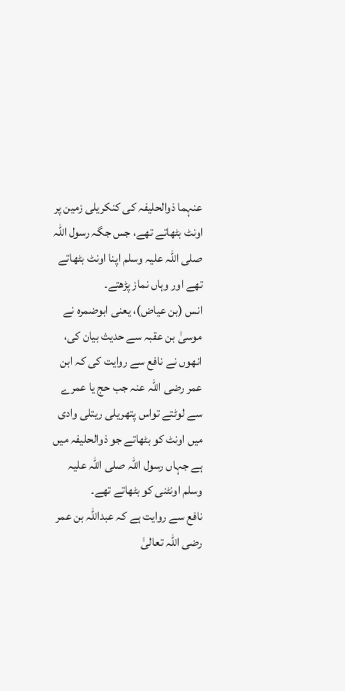عنہما ذوالحلیفہ کی کنکریلی زمین پر اونٹ بٹھاتے تھے، جس جگہ رسول اللہ صلی اللہ علیہ وسلم اپنا اونٹ بٹھاتے تھے اور وہاں نماز پڑھتے۔
انس (بن عیاض)، یعنی ابوضمرہ نے موسیٰ بن عقبہ سے حدیث بیان کی، انھوں نے نافع سے روایت کی کہ ابن عمر رضی اللہ عنہ جب حج یا عمرے سے لوٹتے تواس پتھریلی ریتلی وادی میں اونٹ کو بٹھاتے جو ذوالحلیفہ میں ہے جہاں رسول اللہ صلی اللہ علیہ وسلم اونٹنی کو بٹھاتے تھے۔
نافع سے روایت ہے کہ عبداللہ بن عمر رضی اللہ تعالیٰ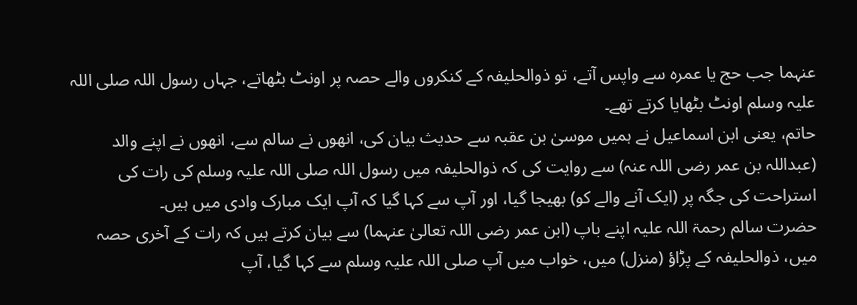عنہما جب حج یا عمرہ سے واپس آتے، تو ذوالحلیفہ کے کنکروں والے حصہ پر اونٹ بٹھاتے، جہاں رسول اللہ صلی اللہ علیہ وسلم اونٹ بٹھایا کرتے تھے۔
حاتم، یعنی ابن اسماعیل نے ہمیں موسیٰ بن عقبہ سے حدیث بیان کی، انھوں نے سالم سے، انھوں نے اپنے والد (عبداللہ بن عمر رضی اللہ عنہ) سے روایت کی کہ ذوالحلیفہ میں رسول اللہ صلی اللہ علیہ وسلم کی رات کی استراحت کی جگہ پر (ایک آنے والے کو) بھیجا گیا، اور آپ سے کہا گیا کہ آپ ایک مبارک وادی میں ہیں۔
حضرت سالم رحمۃ اللہ علیہ اپنے باپ (ابن عمر رضی اللہ تعالیٰ عنہما) سے بیان کرتے ہیں کہ رات کے آخری حصہ میں، ذوالحلیفہ کے پڑاؤ (منزل) میں، خواب میں آپ صلی اللہ علیہ وسلم سے کہا گیا، آپ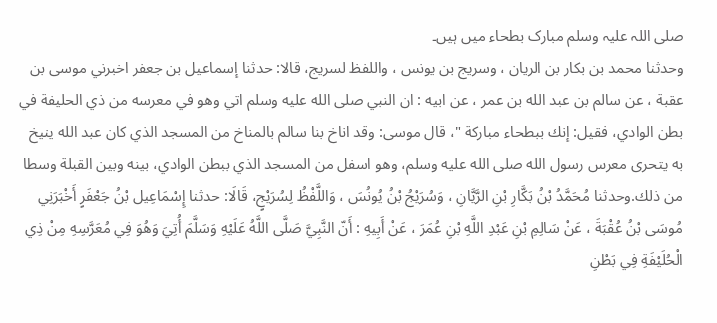صلی اللہ علیہ وسلم مبارک بطحاء میں ہیں۔
وحدثنا محمد بن بكار بن الريان ، وسريج بن يونس ، واللفظ لسريج، قالا: حدثنا إسماعيل بن جعفر اخبرني موسى بن عقبة ، عن سالم بن عبد الله بن عمر ، عن ابيه : ان النبي صلى الله عليه وسلم اتي وهو في معرسه من ذي الحليفة في بطن الوادي، فقيل: إنك ببطحاء مباركة "، قال موسى: وقد اناخ بنا سالم بالمناخ من المسجد الذي كان عبد الله ينيخ به يتحرى معرس رسول الله صلى الله عليه وسلم، وهو اسفل من المسجد الذي ببطن الوادي، بينه وبين القبلة وسطا من ذلك.وحدثنا مُحَمَّدُ بْنُ بَكَّارِ بْنِ الرَّيَّانِ ، وَسُرَيْجُ بْنُ يُونُسَ ، وَاللَّفْظُ لِسُرَيْجٍ، قَالَا: حدثنا إِسْمَاعِيل بْنُ جَعْفَرٍ أَخْبَرَنِي مُوسَى بْنُ عُقْبَةَ ، عَنْ سَالِمِ بْنِ عَبْدِ اللَّهِ بْنِ عُمَرَ ، عَنْ أَبِيهِ : أَنّ النَّبِيَّ صَلَّى اللَّهُ عَلَيْهِ وَسَلَّمَ أُتِيَ وَهُوَ فِي مُعَرَّسِهِ مِنْ ذِي الْحُلَيْفَةِ فِي بَطْنِ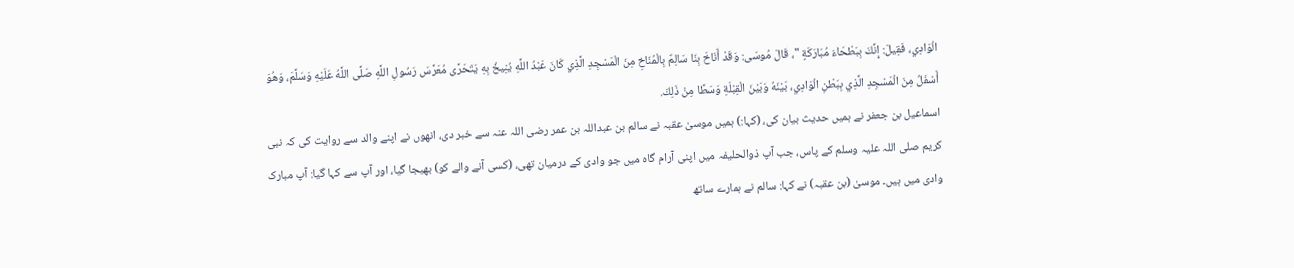الْوَادِي، فَقِيلَ: إِنَّكَ بِبَطْحَاءَ مُبَارَكَةٍ "، قَالَ مُوسَى: وَقَدْ أَنَاخَ بِنَا سَالِمٌ بِالْمُنَاخِ مِنَ الْمَسْجِدِ الَّذِي كَانَ عَبْدُ اللَّهِ يُنِيخُ بِهِ يَتَحَرَّى مُعَرَّسَ رَسُولِ اللَّهِ صَلَّى اللَّهُ عَلَيْهِ وَسَلَّمَ، وَهُوَ أَسْفَلُ مِنَ الْمَسْجِدِ الَّذِي بِبَطْنِ الْوَادِي، بَيْنَهُ وَبَيْنَ الْقِبْلَةِ وَسَطًا مِنْ ذَلِكَ.
اسماعیل بن جعفر نے ہمیں حدیث بیان کی، (کہا:) ہمیں موسیٰ عقبہ نے سالم بن عبداللہ بن عمر رضی اللہ عنہ سے خبر دی، انھوں نے اپنے والد سے روایت کی کہ نبی کریم صلی اللہ علیہ وسلم کے پاس، جب آپ ذوالحلیفہ میں اپنی آرام گاہ میں جو وادی کے درمیان تھی، (کسی آنے والے کو) بھیجا گیا، اور آپ سے کہا گیا: آپ مبارک وادی میں ہیں۔ موسیٰ (بن عقبہ) نے کہا: سالم نے ہمارے ساتھ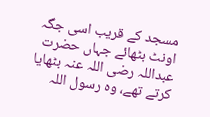مسجد کے قریب اسی جگہ اونٹ بٹھائے جہاں حضرت عبداللہ رضی اللہ عنہ بٹھایا کرتے تھے، وہ رسول اللہ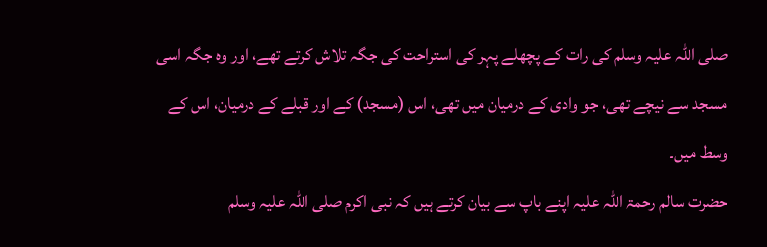صلی اللہ علیہ وسلم کی رات کے پچھلے پہر کی استراحت کی جگہ تلاش کرتے تھے، اور وہ جگہ اسی مسجد سے نیچے تھی، جو وادی کے درمیان میں تھی، اس (مسجد) کے اور قبلے کے درمیان، اس کے وسط میں۔
حضرت سالم رحمۃ اللہ علیہ اپنے باپ سے بیان کرتے ہیں کہ نبی اکرم صلی اللہ علیہ وسلم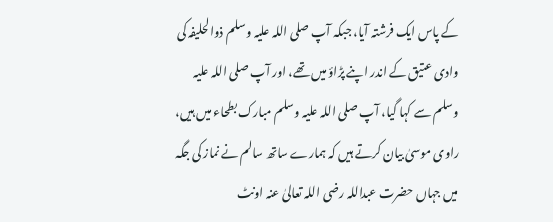کے پاس ایک فرشتہ آیا، جبکہ آپ صلی اللہ علیہ وسلم ذوالحلیفہ کی وادی عتیق کے اندر اپنے پڑاؤ میں تھے، اور آپ صلی اللہ علیہ وسلم سے کہا گیا، آپ صلی اللہ علیہ وسلم مبارک بطحاء میں ہیں، راوی موسیٰ بیان کرتے ہیں کہ ہمارے ساتھ سالم نے نماز کی جگہ میں جہاں حضرت عبداللہ رضی اللہ تعالیٰ عنہ اونٹ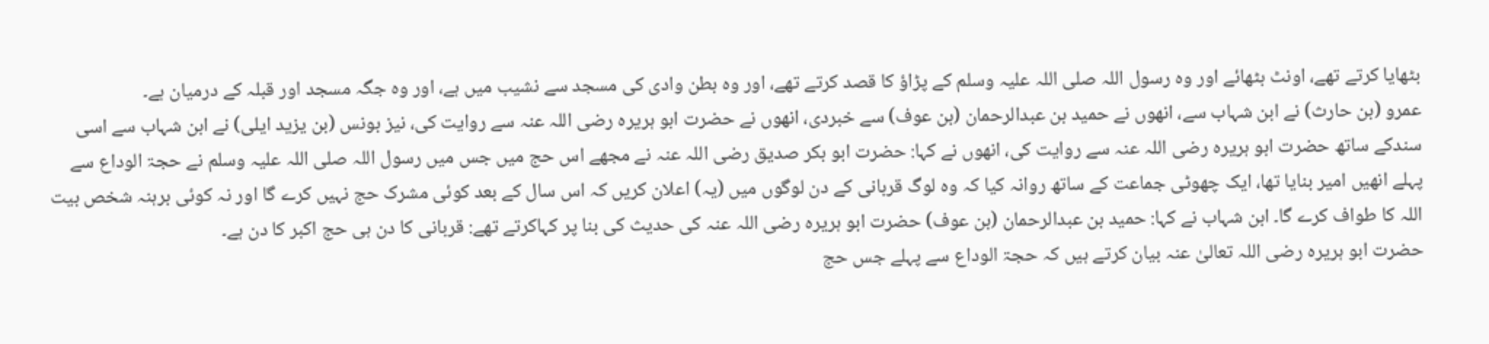بٹھایا کرتے تھے، اونٹ بٹھائے اور وہ رسول اللہ صلی اللہ علیہ وسلم کے پڑاؤ کا قصد کرتے تھے، اور وہ بطن وادی کی مسجد سے نشیب میں ہے، اور وہ جگہ مسجد اور قبلہ کے درمیان ہے۔
عمرو (بن حارث) نے ابن شہاب سے، انھوں نے حمید بن عبدالرحمان (بن عوف) سے خبردی، انھوں نے حضرت ابو ہریرہ رضی اللہ عنہ سے روایت کی، نیز بونس (بن یزید ایلی) نے ابن شہاب سے اسی سندکے ساتھ حضرت ابو ہریرہ رضی اللہ عنہ سے روایت کی، انھوں نے کہا: حضرت ابو بکر صدیق رضی اللہ عنہ نے مجھے اس حج میں جس میں رسول اللہ صلی اللہ علیہ وسلم نے حجۃ الوداع سے پہلے انھیں امیر بنایا تھا، ایک چھوٹی جماعت کے ساتھ روانہ کیا کہ وہ لوگ قربانی کے دن لوگوں میں (یہ) اعلان کریں کہ اس سال کے بعد کوئی مشرک حج نہیں کرے گا اور نہ کوئی برہنہ شخص بیت اللہ کا طواف کرے گا۔ ابن شہاب نے کہا: حمید بن عبدالرحمان (بن عوف) حضرت ابو ہریرہ رضی اللہ عنہ کی حدیث کی بنا پر کہاکرتے تھے: قربانی کا دن ہی حج اکبر کا دن ہے۔
حضرت ابو ہریرہ رضی اللہ تعالیٰ عنہ بیان کرتے ہیں کہ حجۃ الوداع سے پہلے جس حج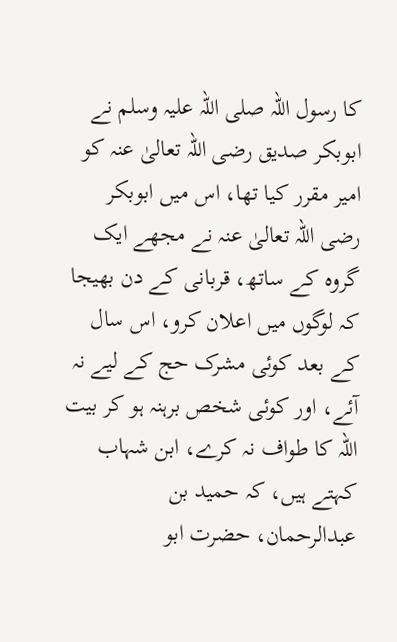کا رسول اللہ صلی اللہ علیہ وسلم نے ابوبکر صدیق رضی اللہ تعالیٰ عنہ کو امیر مقرر کیا تھا، اس میں ابوبکر رضی اللہ تعالیٰ عنہ نے مجھے ایک گروہ کے ساتھ، قربانی کے دن بھیجا کہ لوگوں میں اعلان کرو، اس سال کے بعد کوئی مشرک حج کے لیے نہ آئے، اور کوئی شخص برہنہ ہو کر بیت اللہ کا طواف نہ کرے، ابن شہاب کہتے ہیں، کہ حمید بن عبدالرحمان، حضرت ابو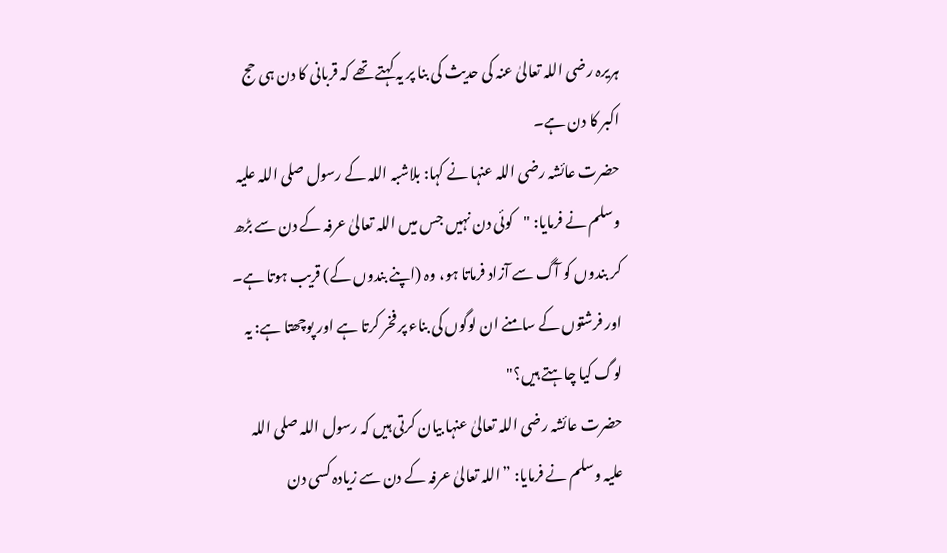ہریرہ رضی اللہ تعالیٰ عنہ کی حدیث کی بنا پر یہ کہتے تھے کہ قربانی کا دن ہی حج اکبر کا دن ہے۔
حضرت عائشہ رضی اللہ عنہا نے کہا: بلاشبہ اللہ کے رسول صلی اللہ علیہ وسلم نے فرمایا: "کوئی دن نہیں جس میں اللہ تعالیٰ عرفہ کے دن سے بڑھ کر بندوں کو آگ سے آزاد فرماتا ہو، وہ (اپنے بندوں کے) قریب ہوتا ہے۔ اور فرشتوں کے سامنے ان لوگوں کی بناء پر فخر کرتا ہے اور پوچھتا ہے: یہ لوگ کیا چاہتے ہیں؟"
حضرت عائشہ رضی اللہ تعالیٰ عنہا بیان کرتی ہیں کہ رسول اللہ صلی اللہ علیہ وسلم نے فرمایا: ”اللہ تعالیٰ عرفہ کے دن سے زیادہ کسی دن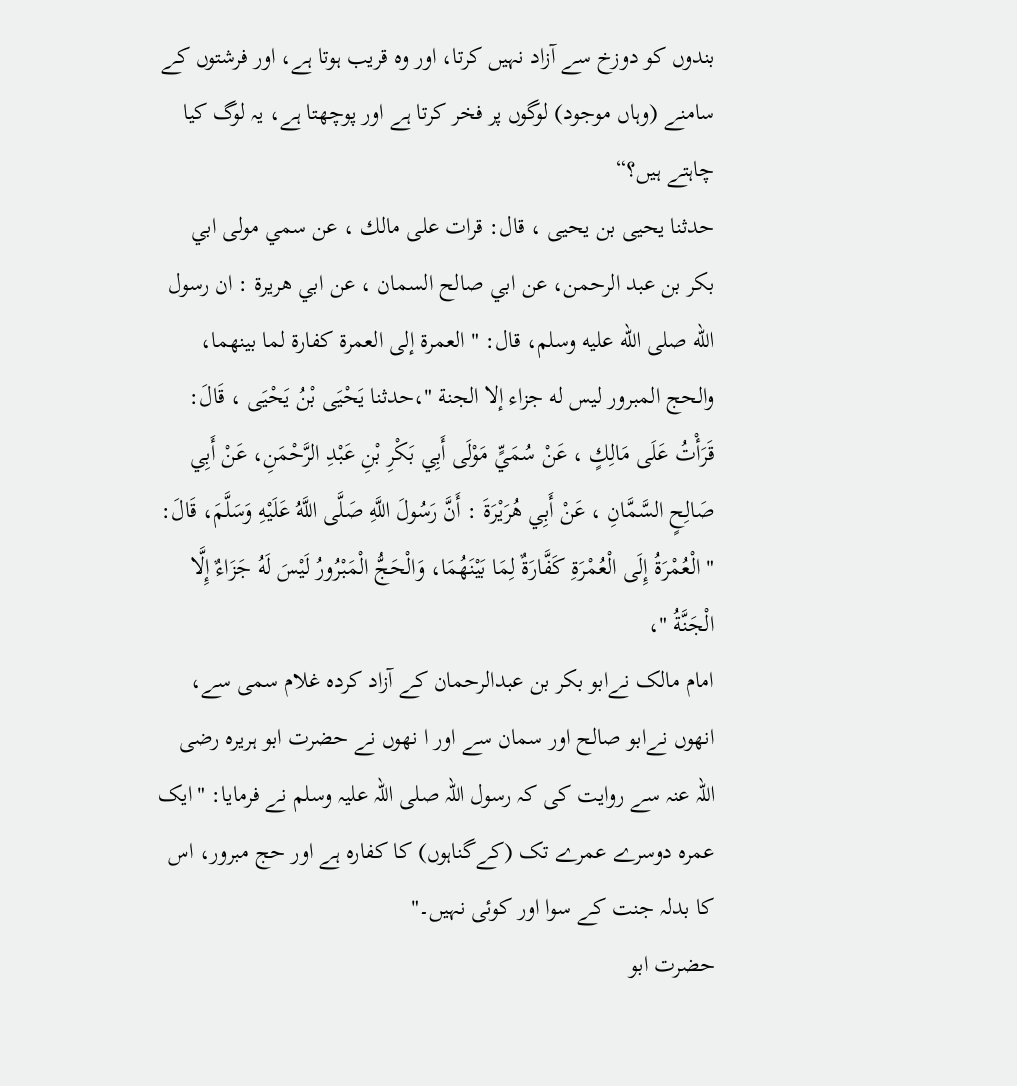بندوں کو دوزخ سے آزاد نہیں کرتا، اور وہ قریب ہوتا ہے، اور فرشتوں کے سامنے (وہاں موجود) لوگوں پر فخر کرتا ہے اور پوچھتا ہے، یہ لوگ کیا چاہتے ہیں؟“
حدثنا يحيى بن يحيى ، قال: قرات على مالك ، عن سمي مولى ابي بكر بن عبد الرحمن، عن ابي صالح السمان ، عن ابي هريرة : ان رسول الله صلى الله عليه وسلم، قال: " العمرة إلى العمرة كفارة لما بينهما، والحج المبرور ليس له جزاء إلا الجنة "،حدثنا يَحْيَى بْنُ يَحْيَى ، قَالَ: قَرَأْتُ عَلَى مَالِكٍ ، عَنْ سُمَيٍّ مَوْلَى أَبِي بَكْرِ بْنِ عَبْدِ الرَّحْمَنِ، عَنْ أَبِي صَالِحٍ السَّمَّانِ ، عَنْ أَبِي هُرَيْرَةَ : أَنَّ رَسُولَ اللَّهِ صَلَّى اللَّهُ عَلَيْهِ وَسَلَّمَ، قَالَ: " الْعُمْرَةُ إِلَى الْعُمْرَةِ كَفَّارَةٌ لِمَا بَيْنَهُمَا، وَالْحَجُّ الْمَبْرُورُ لَيْسَ لَهُ جَزَاءٌ إِلَّا الْجَنَّةُ "،
امام مالک نےابو بکر بن عبدالرحمان کے آزاد کردہ غلام سمی سے، انھوں نےابو صالح اور سمان سے اور ا نھوں نے حضرت ابو ہریرہ رضی اللہ عنہ سے روایت کی کہ رسول اللہ صلی اللہ علیہ وسلم نے فرمایا: "ایک عمرہ دوسرے عمرے تک (کےگناہوں) کا کفارہ ہے اور حج مبرور، اس کا بدلہ جنت کے سوا اور کوئی نہیں۔"
حضرت ابو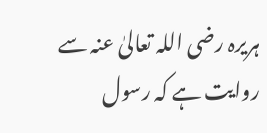ہریرہ رضی اللہ تعالیٰ عنہ سے روایت ہے کہ رسول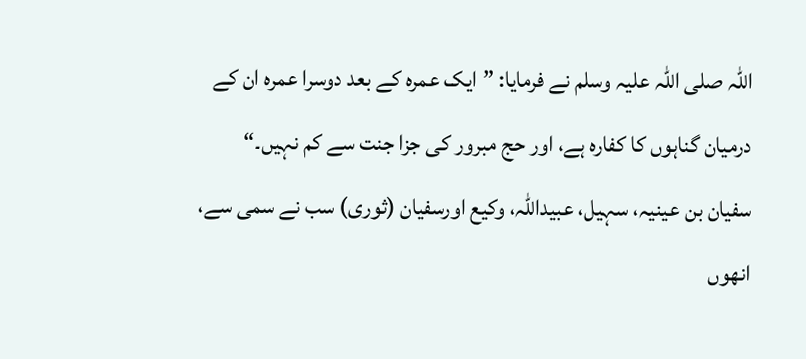اللہ صلی اللہ علیہ وسلم نے فرمایا: ”ایک عمرہ کے بعد دوسرا عمرہ ان کے درمیان گناہوں کا کفارہ ہے، اور حج مبرور کی جزا جنت سے کم نہیں۔“
سفیان بن عینیہ، سہیل، عبیداللہ، وکیع اورسفیان (ثوری) سب نے سمی سے، انھوں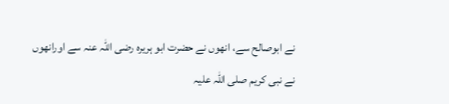نے ابوصالح سے، انھوں نے حضرت ابو ہریرہ رضی اللہ عنہ سے اورانھوں نے نبی کریم صلی اللہ علیہ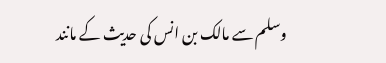وسلم سے مالک بن انس کی حدیث کے مانند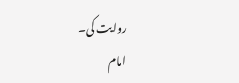روایت کی۔
امام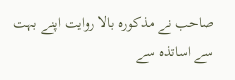صاحب نے مذکورہ بالا روایت اپنے بہت سے اساتذہ سے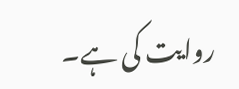روایت کی ہے۔